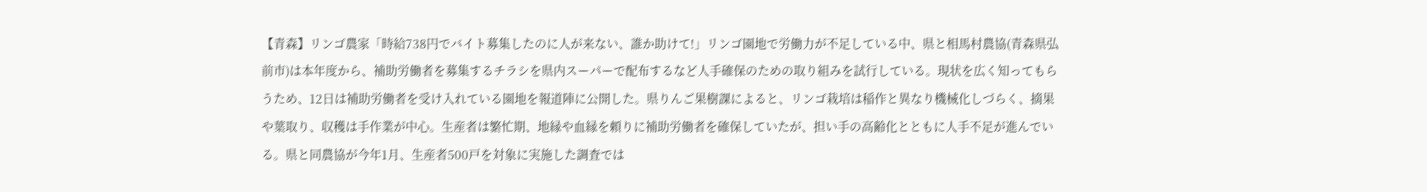【青森】リンゴ農家「時給738円でバイト募集したのに人が来ない、誰か助けて!」リンゴ園地で労働力が不足している中、県と相馬村農協(青森県弘前市)は本年度から、補助労働者を募集するチラシを県内スーパーで配布するなど人手確保のための取り組みを試行している。現状を広く知ってもらうため、12日は補助労働者を受け入れている園地を報道陣に公開した。県りんご果樹課によると、リンゴ栽培は稲作と異なり機械化しづらく、摘果や葉取り、収穫は手作業が中心。生産者は繁忙期、地縁や血縁を頼りに補助労働者を確保していたが、担い手の高齢化とともに人手不足が進んでいる。県と同農協が今年1月、生産者500戸を対象に実施した調査では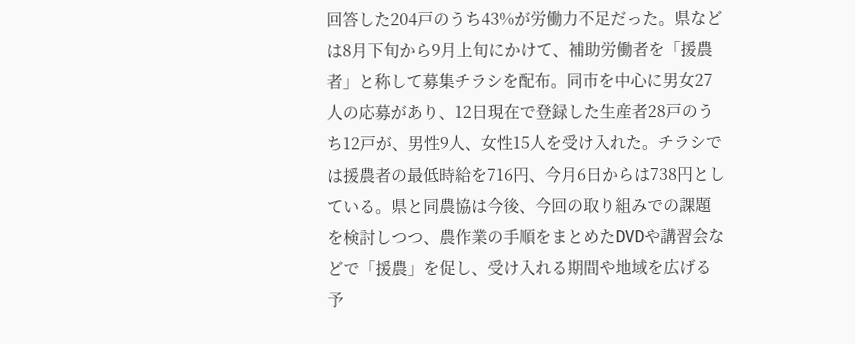回答した204戸のうち43%が労働力不足だった。県などは8月下旬から9月上旬にかけて、補助労働者を「援農者」と称して募集チラシを配布。同市を中心に男女27人の応募があり、12日現在で登録した生産者28戸のうち12戸が、男性9人、女性15人を受け入れた。チラシでは援農者の最低時給を716円、今月6日からは738円としている。県と同農協は今後、今回の取り組みでの課題を検討しつつ、農作業の手順をまとめたDVDや講習会などで「援農」を促し、受け入れる期間や地域を広げる予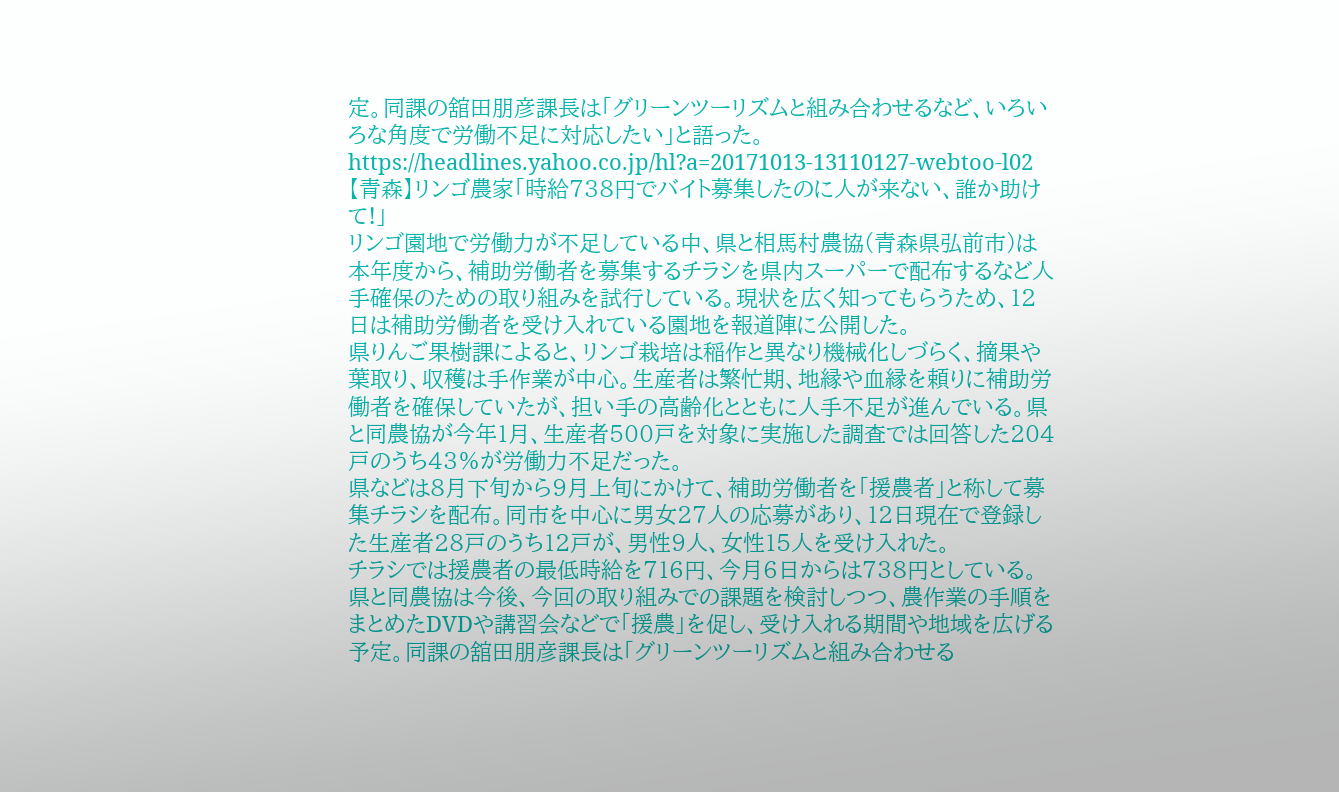定。同課の舘田朋彦課長は「グリーンツーリズムと組み合わせるなど、いろいろな角度で労働不足に対応したい」と語った。https://headlines.yahoo.co.jp/hl?a=20171013-13110127-webtoo-l02
【青森】リンゴ農家「時給738円でバイト募集したのに人が来ない、誰か助けて!」
リンゴ園地で労働力が不足している中、県と相馬村農協(青森県弘前市)は本年度から、補助労働者を募集するチラシを県内スーパーで配布するなど人手確保のための取り組みを試行している。現状を広く知ってもらうため、12日は補助労働者を受け入れている園地を報道陣に公開した。
県りんご果樹課によると、リンゴ栽培は稲作と異なり機械化しづらく、摘果や葉取り、収穫は手作業が中心。生産者は繁忙期、地縁や血縁を頼りに補助労働者を確保していたが、担い手の高齢化とともに人手不足が進んでいる。県と同農協が今年1月、生産者500戸を対象に実施した調査では回答した204戸のうち43%が労働力不足だった。
県などは8月下旬から9月上旬にかけて、補助労働者を「援農者」と称して募集チラシを配布。同市を中心に男女27人の応募があり、12日現在で登録した生産者28戸のうち12戸が、男性9人、女性15人を受け入れた。
チラシでは援農者の最低時給を716円、今月6日からは738円としている。県と同農協は今後、今回の取り組みでの課題を検討しつつ、農作業の手順をまとめたDVDや講習会などで「援農」を促し、受け入れる期間や地域を広げる予定。同課の舘田朋彦課長は「グリーンツーリズムと組み合わせる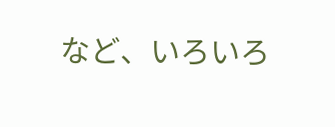など、いろいろ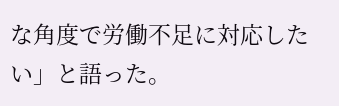な角度で労働不足に対応したい」と語った。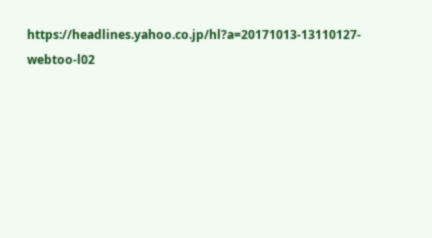https://headlines.yahoo.co.jp/hl?a=20171013-13110127-webtoo-l02